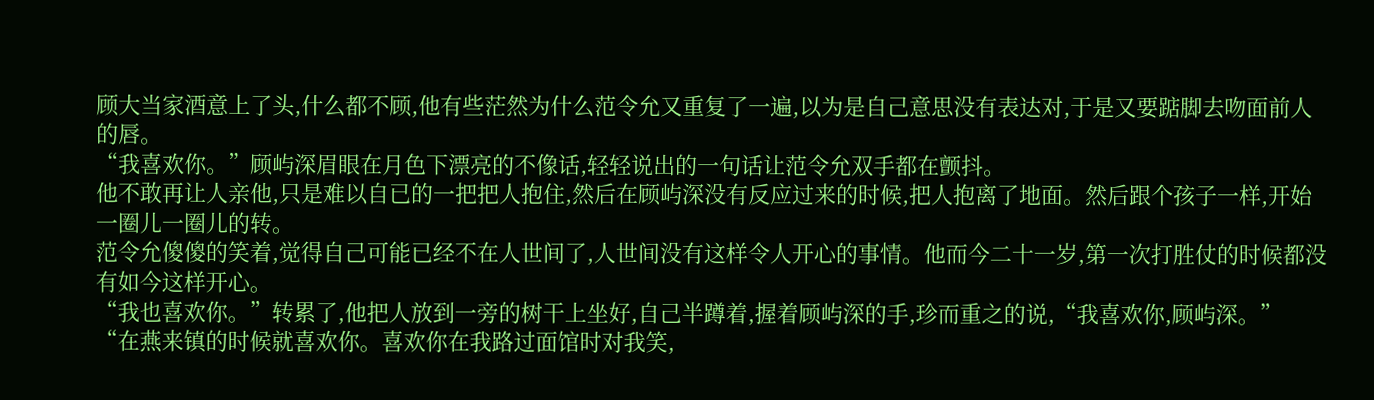顾大当家酒意上了头,什么都不顾,他有些茫然为什么范令允又重复了一遍,以为是自己意思没有表达对,于是又要踮脚去吻面前人的唇。
“我喜欢你。”顾屿深眉眼在月色下漂亮的不像话,轻轻说出的一句话让范令允双手都在颤抖。
他不敢再让人亲他,只是难以自已的一把把人抱住,然后在顾屿深没有反应过来的时候,把人抱离了地面。然后跟个孩子一样,开始一圈儿一圈儿的转。
范令允傻傻的笑着,觉得自己可能已经不在人世间了,人世间没有这样令人开心的事情。他而今二十一岁,第一次打胜仗的时候都没有如今这样开心。
“我也喜欢你。”转累了,他把人放到一旁的树干上坐好,自己半蹲着,握着顾屿深的手,珍而重之的说,“我喜欢你,顾屿深。”
“在燕来镇的时候就喜欢你。喜欢你在我路过面馆时对我笑,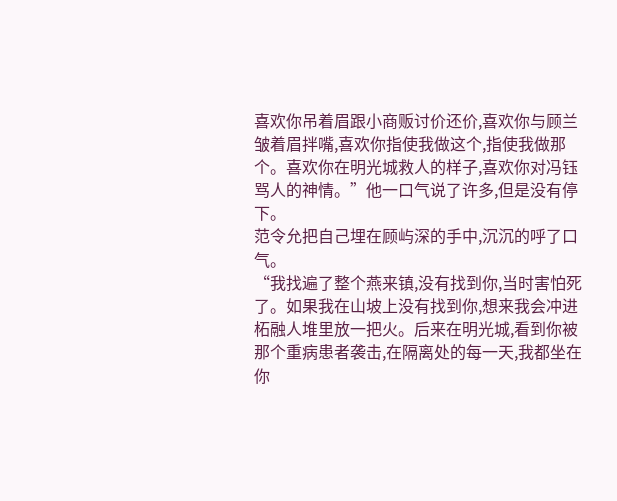喜欢你吊着眉跟小商贩讨价还价,喜欢你与顾兰皱着眉拌嘴,喜欢你指使我做这个,指使我做那个。喜欢你在明光城救人的样子,喜欢你对冯钰骂人的神情。”他一口气说了许多,但是没有停下。
范令允把自己埋在顾屿深的手中,沉沉的呼了口气。
“我找遍了整个燕来镇,没有找到你,当时害怕死了。如果我在山坡上没有找到你,想来我会冲进柘融人堆里放一把火。后来在明光城,看到你被那个重病患者袭击,在隔离处的每一天,我都坐在你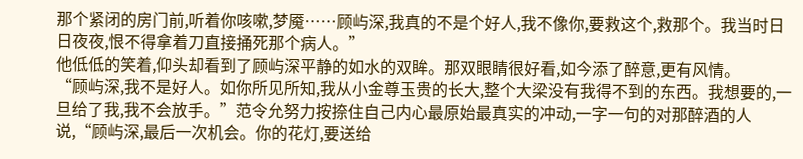那个紧闭的房门前,听着你咳嗽,梦魇……顾屿深,我真的不是个好人,我不像你,要救这个,救那个。我当时日日夜夜,恨不得拿着刀直接捅死那个病人。”
他低低的笑着,仰头却看到了顾屿深平静的如水的双眸。那双眼睛很好看,如今添了醉意,更有风情。
“顾屿深,我不是好人。如你所见所知,我从小金尊玉贵的长大,整个大梁没有我得不到的东西。我想要的,一旦给了我,我不会放手。”范令允努力按捺住自己内心最原始最真实的冲动,一字一句的对那醉酒的人说,“顾屿深,最后一次机会。你的花灯,要送给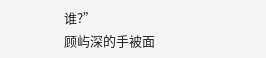谁?”
顾屿深的手被面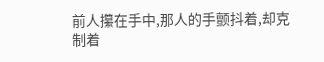前人攥在手中,那人的手颤抖着,却克制着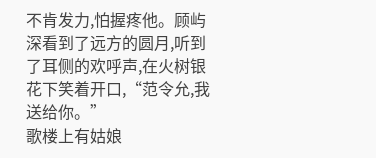不肯发力,怕握疼他。顾屿深看到了远方的圆月,听到了耳侧的欢呼声,在火树银花下笑着开口,“范令允,我送给你。”
歌楼上有姑娘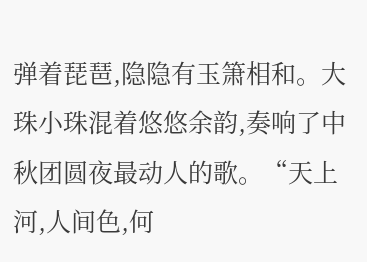弹着琵琶,隐隐有玉箫相和。大珠小珠混着悠悠余韵,奏响了中秋团圆夜最动人的歌。“天上河,人间色,何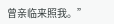曾亲临来照我。”